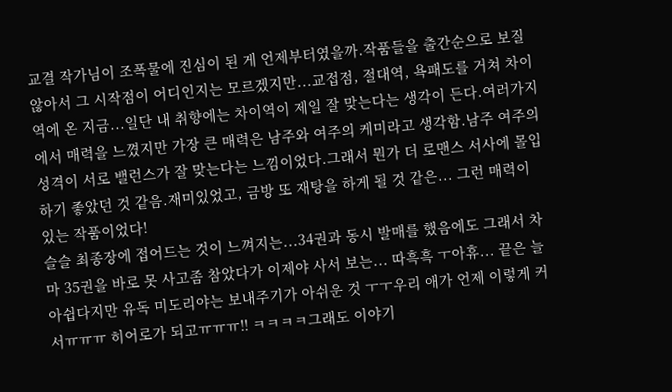교결 작가님이 조폭물에 진심이 된 게 언제부터였을까.작품들을 출간순으로 보질 않아서 그 시작점이 어디인지는 모르겠지만...교접점, 절대역, 욕패도를 거쳐 차이역에 온 지금...일단 내 취향에는 차이역이 제일 잘 맞는다는 생각이 든다.여러가지에서 매력을 느꼈지만 가장 큰 매력은 남주와 여주의 케미라고 생각함.남주 여주의 성격이 서로 밸런스가 잘 맞는다는 느낌이었다.그래서 뭔가 더 로맨스 서사에 몰입하기 좋았던 것 같음.재미있었고, 금방 또 재탕을 하게 될 것 같은... 그런 매력이 있는 작품이었다!
슬슬 최종장에 접어드는 것이 느껴지는...34권과 동시 발매를 했음에도 그래서 차마 35권을 바로 못 사고좀 참았다가 이제야 사서 보는... 따흑흑 ㅜ아휴... 끝은 늘 아쉽다지만 유독 미도리야는 보내주기가 아쉬운 것 ㅜㅜ우리 애가 언제 이렇게 커서ㅠㅠㅠ 히어로가 되고ㅠㅠㅠ!! ㅋㅋㅋㅋ그래도 이야기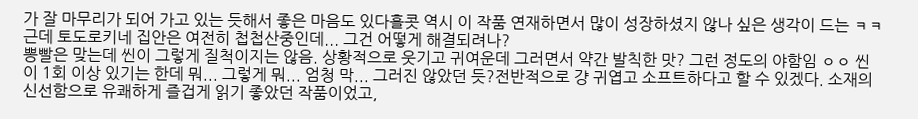가 잘 마무리가 되어 가고 있는 듯해서 좋은 마음도 있다홀콧 역시 이 작품 연재하면서 많이 성장하셨지 않나 싶은 생각이 드는 ㅋㅋ근데 토도로키네 집안은 여전히 첩첩산중인데... 그건 어떻게 해결되려나?
뽕빨은 맞는데 씬이 그렇게 질척이지는 않음. 상황적으로 웃기고 귀여운데 그러면서 약간 발칙한 맛? 그런 정도의 야함임 ㅇㅇ 씬이 1회 이상 있기는 한데 뭐... 그렇게 뭐... 엄청 막... 그러진 않았던 듯?전반적으로 걍 귀엽고 소프트하다고 할 수 있겠다. 소재의 신선함으로 유쾌하게 즐겁게 읽기 좋았던 작품이었고,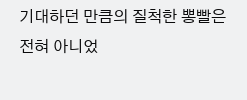기대하던 만큼의 질척한 뽕빨은 전혀 아니었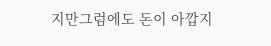지만그럼에도 돈이 아깝지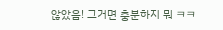않았음! 그거면 충분하지 뭐 ㅋㅋ